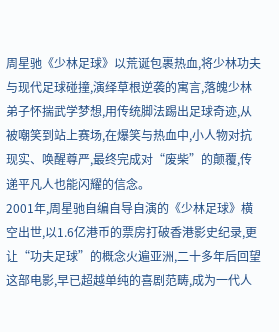周星驰《少林足球》以荒诞包裹热血,将少林功夫与现代足球碰撞,演绎草根逆袭的寓言,落魄少林弟子怀揣武学梦想,用传统脚法踢出足球奇迹,从被嘲笑到站上赛场,在爆笑与热血中,小人物对抗现实、唤醒尊严,最终完成对“废柴”的颠覆,传递平凡人也能闪耀的信念。
2001年,周星驰自编自导自演的《少林足球》横空出世,以1.6亿港币的票房打破香港影史纪录,更让“功夫足球”的概念火遍亚洲,二十多年后回望这部电影,早已超越单纯的喜剧范畴,成为一代人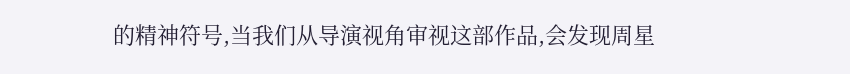的精神符号,当我们从导演视角审视这部作品,会发现周星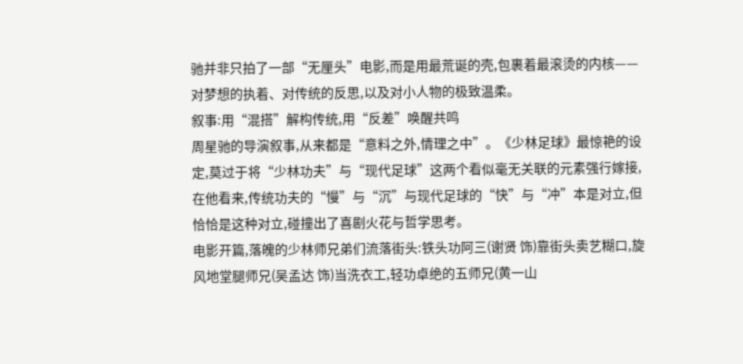驰并非只拍了一部“无厘头”电影,而是用最荒诞的壳,包裹着最滚烫的内核——对梦想的执着、对传统的反思,以及对小人物的极致温柔。
叙事:用“混搭”解构传统,用“反差”唤醒共鸣
周星驰的导演叙事,从来都是“意料之外,情理之中”。《少林足球》最惊艳的设定,莫过于将“少林功夫”与“现代足球”这两个看似毫无关联的元素强行嫁接,在他看来,传统功夫的“慢”与“沉”与现代足球的“快”与“冲”本是对立,但恰恰是这种对立,碰撞出了喜剧火花与哲学思考。
电影开篇,落魄的少林师兄弟们流落街头:铁头功阿三(谢贤 饰)靠街头卖艺糊口,旋风地堂腿师兄(吴孟达 饰)当洗衣工,轻功卓绝的五师兄(黄一山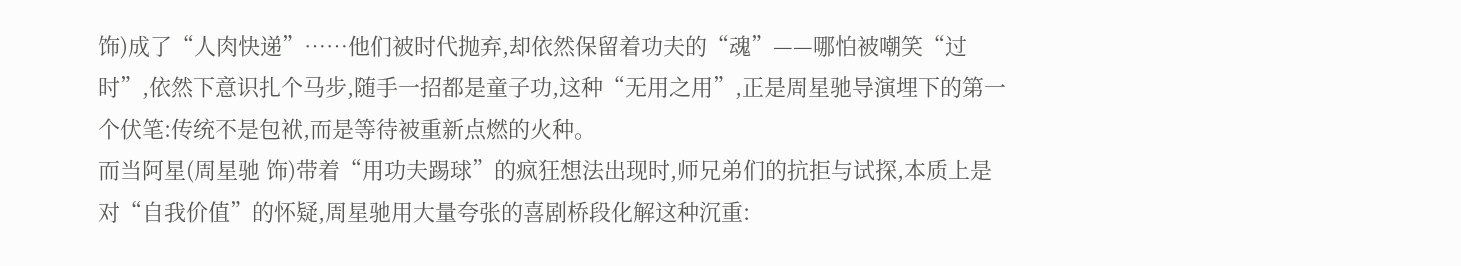饰)成了“人肉快递”……他们被时代抛弃,却依然保留着功夫的“魂”——哪怕被嘲笑“过时”,依然下意识扎个马步,随手一招都是童子功,这种“无用之用”,正是周星驰导演埋下的第一个伏笔:传统不是包袱,而是等待被重新点燃的火种。
而当阿星(周星驰 饰)带着“用功夫踢球”的疯狂想法出现时,师兄弟们的抗拒与试探,本质上是对“自我价值”的怀疑,周星驰用大量夸张的喜剧桥段化解这种沉重: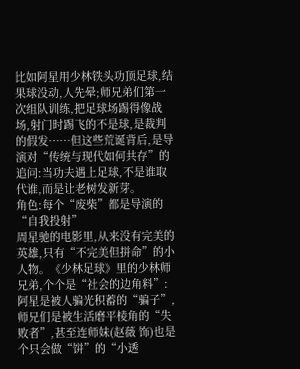比如阿星用少林铁头功顶足球,结果球没动,人先晕;师兄弟们第一次组队训练,把足球场踢得像战场,射门时踢飞的不是球,是裁判的假发……但这些荒诞背后,是导演对“传统与现代如何共存”的追问:当功夫遇上足球,不是谁取代谁,而是让老树发新芽。
角色:每个“废柴”都是导演的“自我投射”
周星驰的电影里,从来没有完美的英雄,只有“不完美但拼命”的小人物。《少林足球》里的少林师兄弟,个个是“社会的边角料”:阿星是被人骗光积蓄的“骗子”,师兄们是被生活磨平棱角的“失败者”,甚至连师妹(赵薇 饰)也是个只会做“饼”的“小透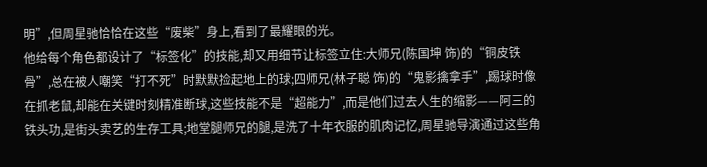明”,但周星驰恰恰在这些“废柴”身上,看到了最耀眼的光。
他给每个角色都设计了“标签化”的技能,却又用细节让标签立住:大师兄(陈国坤 饰)的“铜皮铁骨”,总在被人嘲笑“打不死”时默默捡起地上的球;四师兄(林子聪 饰)的“鬼影擒拿手”,踢球时像在抓老鼠,却能在关键时刻精准断球,这些技能不是“超能力”,而是他们过去人生的缩影——阿三的铁头功,是街头卖艺的生存工具;地堂腿师兄的腿,是洗了十年衣服的肌肉记忆,周星驰导演通过这些角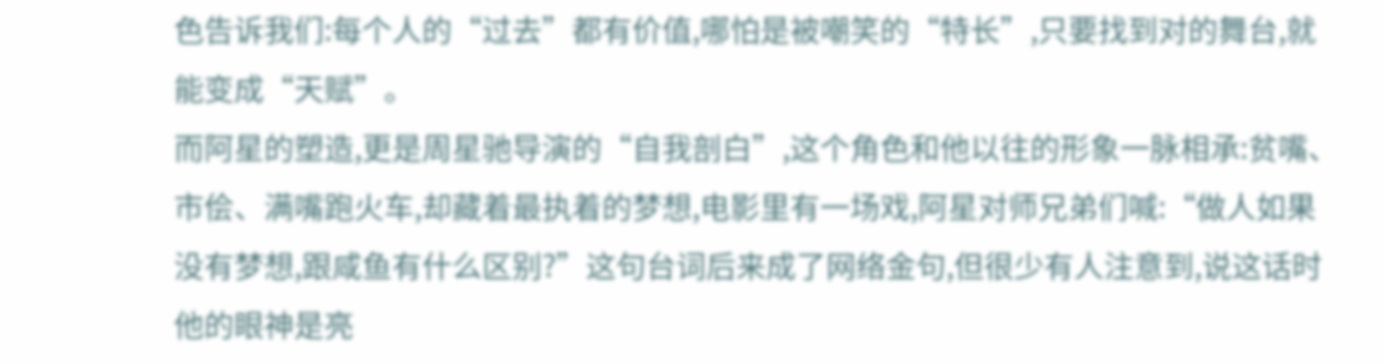色告诉我们:每个人的“过去”都有价值,哪怕是被嘲笑的“特长”,只要找到对的舞台,就能变成“天赋”。
而阿星的塑造,更是周星驰导演的“自我剖白”,这个角色和他以往的形象一脉相承:贫嘴、市侩、满嘴跑火车,却藏着最执着的梦想,电影里有一场戏,阿星对师兄弟们喊:“做人如果没有梦想,跟咸鱼有什么区别?”这句台词后来成了网络金句,但很少有人注意到,说这话时他的眼神是亮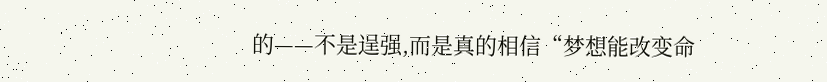的——不是逞强,而是真的相信“梦想能改变命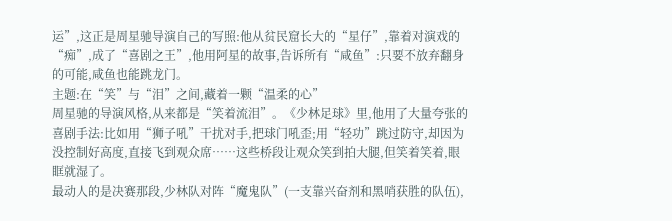运”,这正是周星驰导演自己的写照:他从贫民窟长大的“星仔”,靠着对演戏的“痴”,成了“喜剧之王”,他用阿星的故事,告诉所有“咸鱼”:只要不放弃翻身的可能,咸鱼也能跳龙门。
主题:在“笑”与“泪”之间,藏着一颗“温柔的心”
周星驰的导演风格,从来都是“笑着流泪”。《少林足球》里,他用了大量夸张的喜剧手法:比如用“狮子吼”干扰对手,把球门吼歪;用“轻功”跳过防守,却因为没控制好高度,直接飞到观众席……这些桥段让观众笑到拍大腿,但笑着笑着,眼眶就湿了。
最动人的是决赛那段,少林队对阵“魔鬼队”(一支靠兴奋剂和黑哨获胜的队伍),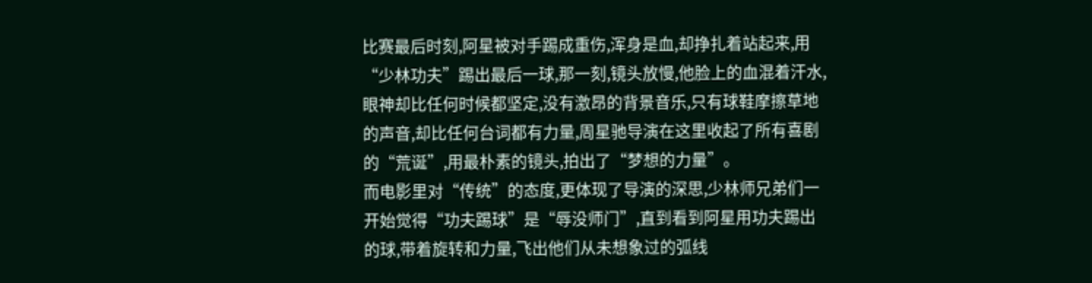比赛最后时刻,阿星被对手踢成重伤,浑身是血,却挣扎着站起来,用“少林功夫”踢出最后一球,那一刻,镜头放慢,他脸上的血混着汗水,眼神却比任何时候都坚定,没有激昂的背景音乐,只有球鞋摩擦草地的声音,却比任何台词都有力量,周星驰导演在这里收起了所有喜剧的“荒诞”,用最朴素的镜头,拍出了“梦想的力量”。
而电影里对“传统”的态度,更体现了导演的深思,少林师兄弟们一开始觉得“功夫踢球”是“辱没师门”,直到看到阿星用功夫踢出的球,带着旋转和力量,飞出他们从未想象过的弧线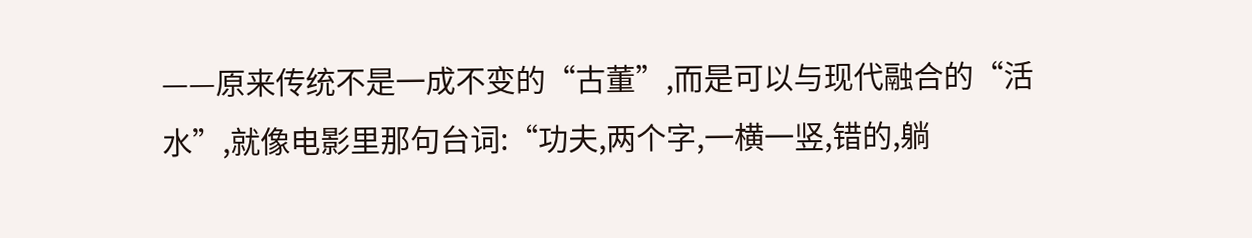——原来传统不是一成不变的“古董”,而是可以与现代融合的“活水”,就像电影里那句台词:“功夫,两个字,一横一竖,错的,躺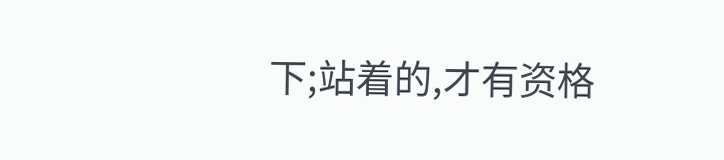下;站着的,才有资格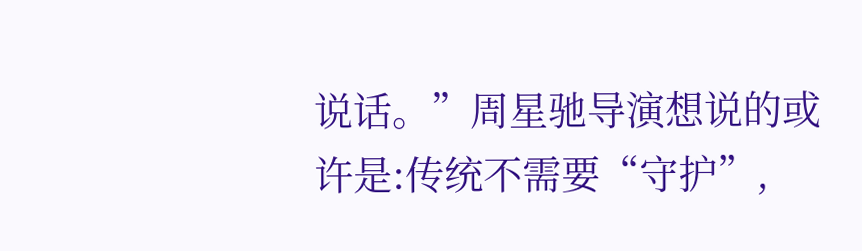说话。”周星驰导演想说的或许是:传统不需要“守护”,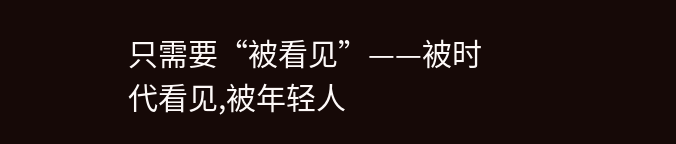只需要“被看见”——被时代看见,被年轻人